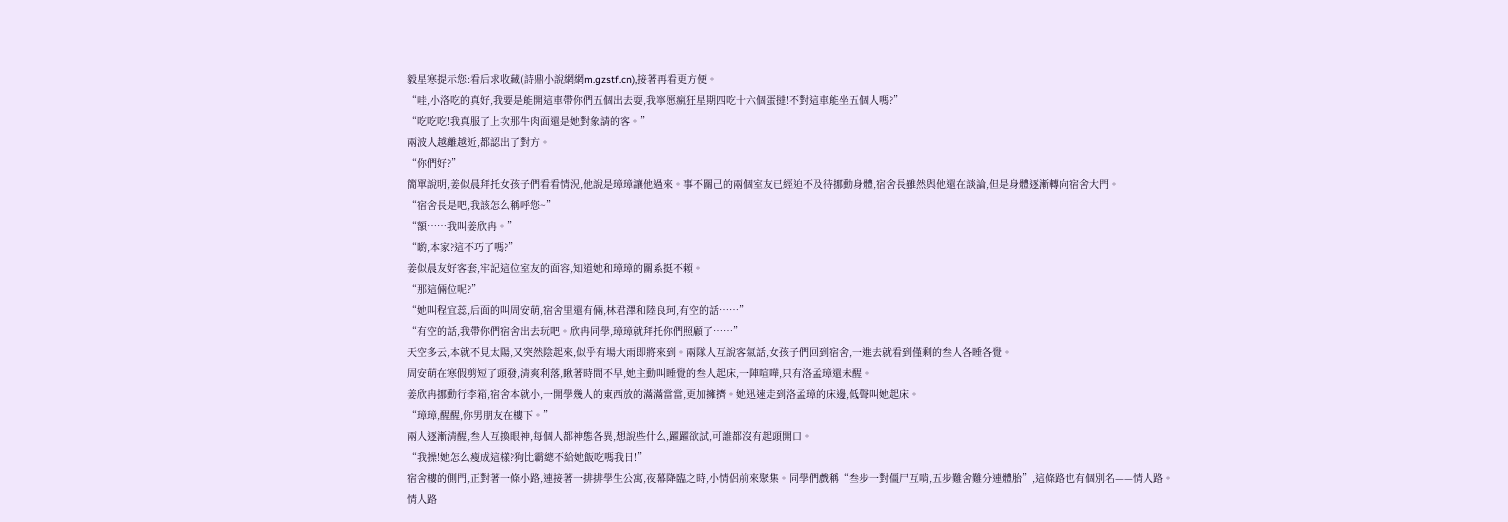毅星寒提示您:看后求收藏(詩鼎小說網網m.gzstf.cn),接著再看更方便。
“哇,小洛吃的真好,我要是能開這車帶你們五個出去耍,我寧愿瘋狂星期四吃十六個蛋撻!不對這車能坐五個人嗎?”
“吃吃吃!我真服了上次那牛肉面還是她對象請的客。”
兩波人越離越近,都認出了對方。
“你們好?”
簡單說明,姜似晨拜托女孩子們看看情況,他說是璋璋讓他過來。事不關己的兩個室友已經迫不及待挪動身體,宿舍長雖然與他還在談論,但是身體逐漸轉向宿舍大門。
“宿舍長是吧,我該怎么稱呼您~”
“額……我叫姜欣冉。”
“喲,本家?這不巧了嗎?”
姜似晨友好客套,牢記這位室友的面容,知道她和璋璋的關系挺不賴。
“那這倆位呢?”
“她叫程宜蕊,后面的叫周安萌,宿舍里還有倆,林君澤和陸良珂,有空的話……”
“有空的話,我帶你們宿舍出去玩吧。欣冉同學,璋璋就拜托你們照顧了……”
天空多云,本就不見太陽,又突然陰起來,似乎有場大雨即將來到。兩隊人互說客氣話,女孩子們回到宿舍,一進去就看到僅剩的叁人各睡各覺。
周安萌在寒假剪短了頭發,清爽利落,瞅著時間不早,她主動叫睡覺的叁人起床,一陣喧嘩,只有洛孟璋還未醒。
姜欣冉挪動行李箱,宿舍本就小,一開學幾人的東西放的滿滿當當,更加擁擠。她迅速走到洛孟璋的床邊,低聲叫她起床。
“璋璋,醒醒,你男朋友在樓下。”
兩人逐漸清醒,叁人互換眼神,每個人都神態各異,想說些什么,躍躍欲試,可誰都沒有起頭開口。
“我操!她怎么瘦成這樣?狗比霸總不給她飯吃嗎我日!”
宿舍樓的側門,正對著一條小路,連接著一排排學生公寓,夜幕降臨之時,小情侶前來聚集。同學們戲稱“叁步一對僵尸互啃,五步難舍難分連體胎”,這條路也有個別名——情人路。
情人路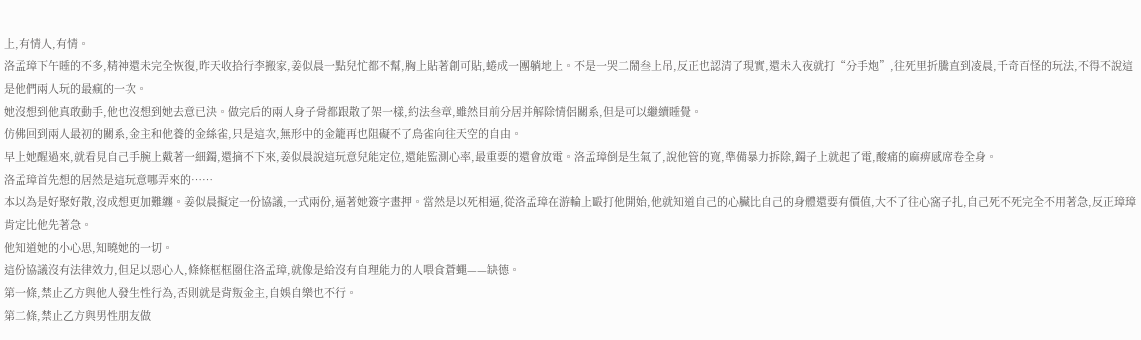上,有情人,有情。
洛孟璋下午睡的不多,精神還未完全恢復,昨天收拾行李搬家,姜似晨一點兒忙都不幫,胸上貼著創可貼,蜷成一團躺地上。不是一哭二鬧叁上吊,反正也認清了現實,還未入夜就打“分手炮”,往死里折騰直到凌晨,千奇百怪的玩法,不得不說這是他們兩人玩的最瘋的一次。
她沒想到他真敢動手,他也沒想到她去意已決。做完后的兩人身子骨都跟散了架一樣,約法叁章,雖然目前分居并解除情侶關系,但是可以繼續睡覺。
仿佛回到兩人最初的關系,金主和他養的金絲雀,只是這次,無形中的金籠再也阻礙不了鳥雀向往天空的自由。
早上她醒過來,就看見自己手腕上戴著一細鐲,還摘不下來,姜似晨說這玩意兒能定位,還能監測心率,最重要的還會放電。洛孟璋倒是生氣了,說他管的寬,準備暴力拆除,鐲子上就起了電,酸痛的麻痹感席卷全身。
洛孟璋首先想的居然是這玩意哪弄來的……
本以為是好聚好散,沒成想更加難纏。姜似晨擬定一份協議,一式兩份,逼著她簽字畫押。當然是以死相逼,從洛孟璋在游輪上毆打他開始,他就知道自己的心臟比自己的身體還要有價值,大不了往心窩子扎,自己死不死完全不用著急,反正璋璋肯定比他先著急。
他知道她的小心思,知曉她的一切。
這份協議沒有法律效力,但足以惡心人,條條框框圈住洛孟璋,就像是給沒有自理能力的人喂食蒼蠅——缺德。
第一條,禁止乙方與他人發生性行為,否則就是背叛金主,自娛自樂也不行。
第二條,禁止乙方與男性朋友做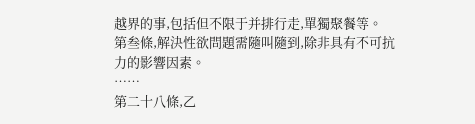越界的事,包括但不限于并排行走,單獨聚餐等。
第叁條,解決性欲問題需隨叫隨到,除非具有不可抗力的影響因素。
……
第二十八條,乙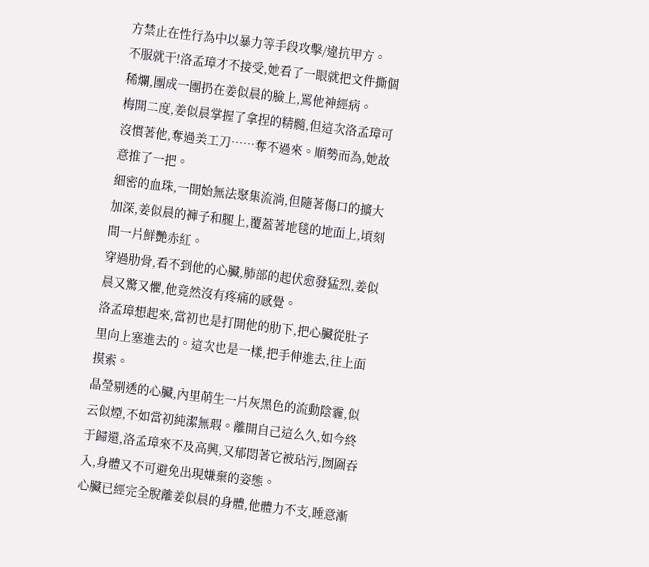方禁止在性行為中以暴力等手段攻擊/違抗甲方。
不服就干!洛孟璋才不接受,她看了一眼就把文件撕個稀爛,團成一團扔在姜似晨的臉上,罵他神經病。
梅開二度,姜似晨掌握了拿捏的精髓,但這次洛孟璋可沒慣著他,奪過美工刀……奪不過來。順勢而為,她故意推了一把。
細密的血珠,一開始無法聚集流淌,但隨著傷口的擴大加深,姜似晨的褲子和腿上,覆蓋著地毯的地面上,頃刻間一片鮮艷赤紅。
穿過肋骨,看不到他的心臟,肺部的起伏愈發猛烈,姜似晨又驚又懼,他竟然沒有疼痛的感覺。
洛孟璋想起來,當初也是打開他的肋下,把心臟從肚子里向上塞進去的。這次也是一樣,把手伸進去,往上面摸索。
晶瑩剔透的心臟,內里萌生一片灰黑色的流動陰霾,似云似煙,不如當初純潔無瑕。離開自己這么久,如今終于歸還,洛孟璋來不及高興,又郁悶著它被玷污,囫圇吞入,身體又不可避免出現嫌棄的姿態。
心臟已經完全脫離姜似晨的身體,他體力不支,睡意漸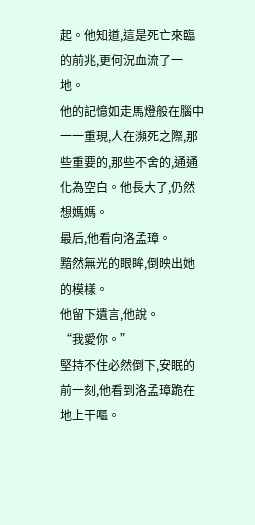起。他知道,這是死亡來臨的前兆,更何況血流了一地。
他的記憶如走馬燈般在腦中一一重現,人在瀕死之際,那些重要的,那些不舍的,通通化為空白。他長大了,仍然想媽媽。
最后,他看向洛孟璋。
黯然無光的眼眸,倒映出她的模樣。
他留下遺言,他說。
“我愛你。”
堅持不住必然倒下,安眠的前一刻,他看到洛孟璋跪在地上干嘔。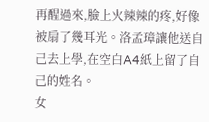再醒過來,臉上火辣辣的疼,好像被扇了幾耳光。洛孟璋讓他送自己去上學,在空白A4紙上留了自己的姓名。
女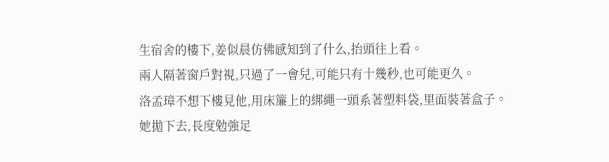生宿舍的樓下,姜似晨仿佛感知到了什么,抬頭往上看。
兩人隔著窗戶對視,只過了一會兒,可能只有十幾秒,也可能更久。
洛孟璋不想下樓見他,用床簾上的綁繩一頭系著塑料袋,里面裝著盒子。
她拋下去,長度勉強足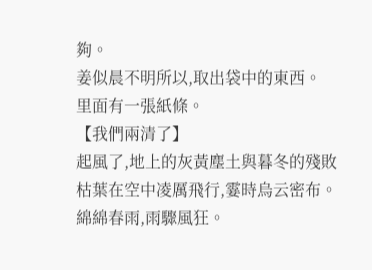夠。
姜似晨不明所以,取出袋中的東西。
里面有一張紙條。
【我們兩清了】
起風了,地上的灰黃塵土與暮冬的殘敗枯葉在空中凌厲飛行,霎時烏云密布。
綿綿春雨,雨驟風狂。